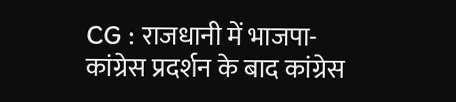CG : राजधानी में भाजपा-कांग्रेस प्रदर्शन के बाद कांग्रेस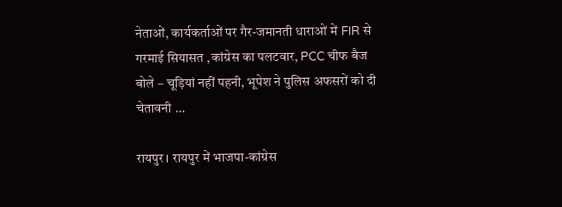नेताओं, कार्यकर्ताओं पर गैर-जमानती धाराओं में FIR से गरमाई सियासत ,कांग्रेस का पलटवार, PCC चीफ बैज बोले – चूड़ियां नहीं पहनी, भूपेश ने पुलिस अफसरों को दी चेतावनी …

रायपुर । रायपुर में भाजपा-कांग्रेस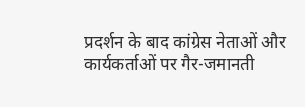प्रदर्शन के बाद कांग्रेस नेताओं और कार्यकर्ताओं पर गैर-जमानती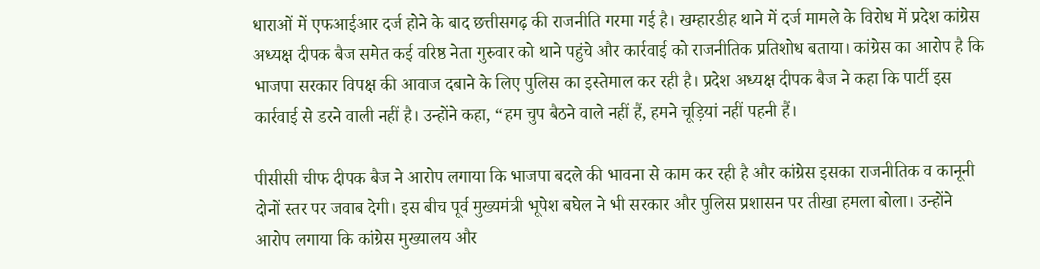धाराओं में एफआईआर दर्ज होने के बाद छत्तीसगढ़ की राजनीति गरमा गई है। खम्हारडीह थाने में दर्ज मामले के विरोध में प्रदेश कांग्रेस अध्यक्ष दीपक बैज समेत कई वरिष्ठ नेता गुरुवार को थाने पहुंचे और कार्रवाई को राजनीतिक प्रतिशोध बताया। कांग्रेस का आरोप है कि भाजपा सरकार विपक्ष की आवाज दबाने के लिए पुलिस का इस्तेमाल कर रही है। प्रदेश अध्यक्ष दीपक बैज ने कहा कि पार्टी इस कार्रवाई से डरने वाली नहीं है। उन्होंने कहा, “हम चुप बैठने वाले नहीं हैं, हमने चूड़ियां नहीं पहनी हैं।

पीसीसी चीफ दीपक बैज ने आरोप लगाया कि भाजपा बदले की भावना से काम कर रही है और कांग्रेस इसका राजनीतिक व कानूनी दोनों स्तर पर जवाब देगी। इस बीच पूर्व मुख्यमंत्री भूपेश बघेल ने भी सरकार और पुलिस प्रशासन पर तीखा हमला बोला। उन्होंने आरोप लगाया कि कांग्रेस मुख्यालय और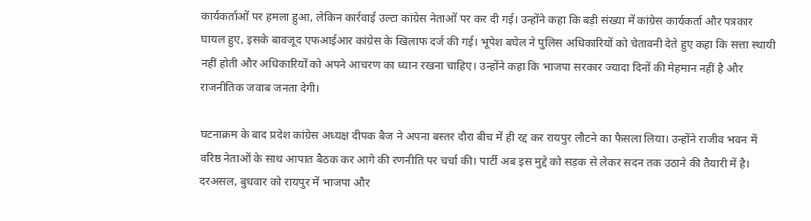कार्यकर्ताओं पर हमला हुआ, लेकिन कार्रवाई उल्टा कांग्रेस नेताओं पर कर दी गई। उन्होंने कहा कि बड़ी संख्या में कांग्रेस कार्यकर्ता और पत्रकार घायल हुए, इसके बावजूद एफआईआर कांग्रेस के खिलाफ दर्ज की गई। भूपेश बघेल ने पुलिस अधिकारियों को चेतावनी देते हुए कहा कि सत्ता स्थायी नहीं होती और अधिकारियों को अपने आचरण का ध्यान रखना चाहिए। उन्होंने कहा कि भाजपा सरकार ज्यादा दिनों की मेहमान नहीं है और राजनीतिक जवाब जनता देगी।

घटनाक्रम के बाद प्रदेश कांग्रेस अध्यक्ष दीपक बैज ने अपना बस्तर दौरा बीच में ही रद्द कर रायपुर लौटने का फैसला लिया। उन्होंने राजीव भवन में वरिष्ठ नेताओं के साथ आपात बैठक कर आगे की रणनीति पर चर्चा की। पार्टी अब इस मुद्दे को सड़क से लेकर सदन तक उठाने की तैयारी में है। दरअसल, बुधवार को रायपुर में भाजपा और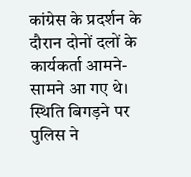कांग्रेस के प्रदर्शन के दौरान दोनों दलों के कार्यकर्ता आमने-सामने आ गए थे। स्थिति बिगड़ने पर पुलिस ने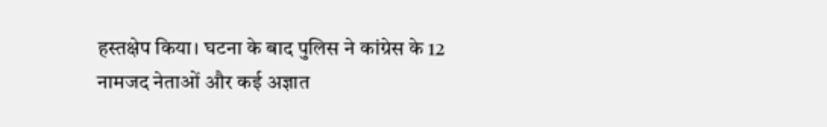हस्तक्षेप किया। घटना के बाद पुलिस ने कांग्रेस के 12 नामजद नेताओं और कई अज्ञात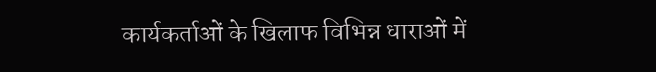कार्यकर्ताओं के खिलाफ विभिन्न धाराओं में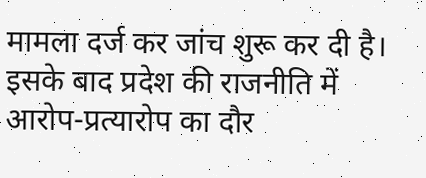मामला दर्ज कर जांच शुरू कर दी है। इसके बाद प्रदेश की राजनीति में आरोप-प्रत्यारोप का दौर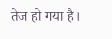तेज हो गया है।